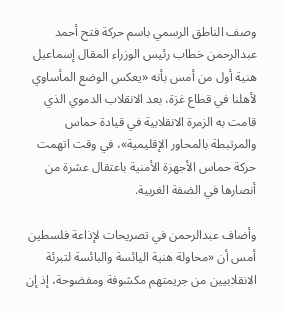وصف الناطق الرسمي باسم حركة فتح أحمد عبدالرحمن خطاب رئيس الوزراء المقال إسماعيل هنية أول من أمس بأنه «يعكس الوضع المأساوي لأهلنا في قطاع غزة، بعد الانقلاب الدموي الذي قامت به الزمرة الانقلابية في قيادة حماس والمرتبطة بالمحاور الإقليمية»، في وقت اتهمت حركة حماس الأجهزة الأمنية باعتقال عشرة من أنصارها في الضفة الغربية.

وأضاف عبدالرحمن في تصريحات لإذاعة فلسطين أمس أن «محاولة هنية اليائسة والبائسة لتبرئة الانقلابيين من جريمتهم مكشوفة ومفضوحة، إذ إن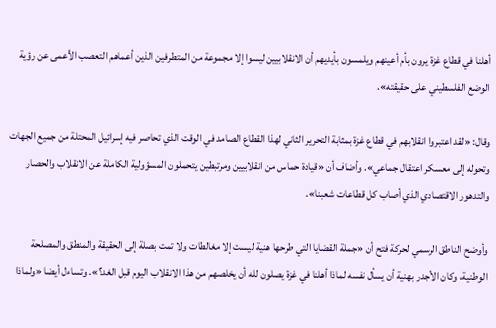أهلنا في قطاع غزة يرون بأم أعينهم ويلمسون بأيديهم أن الانقلابيين ليسوا إلا مجموعة من المتطرفين الذين أعماهم التعصب الأعمى عن رؤية الوضع الفلسطيني على حقيقته».

وقال: «لقد اعتبروا انقلابهم في قطاع غزة بمثابة التحرير الثاني لهذا القطاع الصامد في الوقت الذي تحاصر فيه إسرائيل المحتلة من جميع الجهات وتحوله إلى معسكر اعتقال جماعي». وأضاف أن «قيادة حماس من انقلابيين ومرتبطين يتحملون المسؤولية الكاملة عن الانقلاب والحصار والتدهور الاقتصادي الذي أصاب كل قطاعات شعبنا».

وأوضح الناطق الرسمي لحركة فتح أن «جملة القضايا التي طرحها هنية ليست إلا مغالطات ولا تمت بصلة إلى الحقيقة والمنطق والمصلحة الوطنية، وكان الأجدر بهنية أن يسأل نفسه لماذا أهلنا في غزة يصلون لله أن يخلصهم من هذا الانقلاب اليوم قبل الغد؟». وتساءل أيضا «ولماذا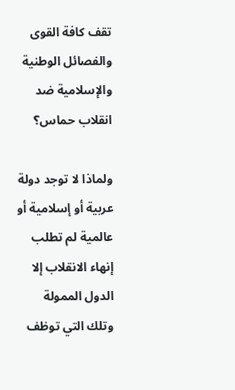تقف كافة القوى والفصائل الوطنية والإسلامية ضد انقلاب حماس؟

ولماذا لا توجد دولة عربية أو إسلامية أو عالمية لم تطلب إنهاء الانقلاب إلا الدول الممولة وتلك التي توظف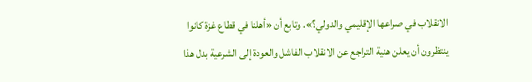الانقلاب في صراعها الإقليمي والدولي؟». وتابع أن «أهلنا في قطاع غزة كانوا ينتظرون أن يعلن هنية التراجع عن الانقلاب الفاشل والعودة إلى الشرعية بدل هذا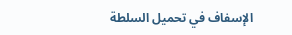الإسفاف في تحميل السلطة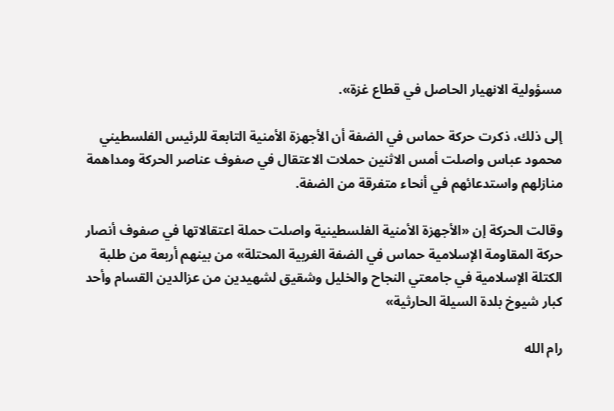مسؤولية الانهيار الحاصل في قطاع غزة».

إلى ذلك، ذكرت حركة حماس في الضفة أن الأجهزة الأمنية التابعة للرئيس الفلسطيني محمود عباس واصلت أمس الاثنين حملات الاعتقال في صفوف عناصر الحركة ومداهمة منازلهم واستدعائهم في أنحاء متفرقة من الضفة.

وقالت الحركة إن «الأجهزة الأمنية الفلسطينية واصلت حملة اعتقالاتها في صفوف أنصار حركة المقاومة الإسلامية حماس في الضفة الغربية المحتلة» من بينهم أربعة من طلبة الكتلة الإسلامية في جامعتي النجاح والخليل وشقيق لشهيدين من عزالدين القسام وأحد كبار شيوخ بلدة السيلة الحارثية»

رام الله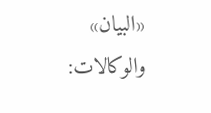«البيان» والوكالات: